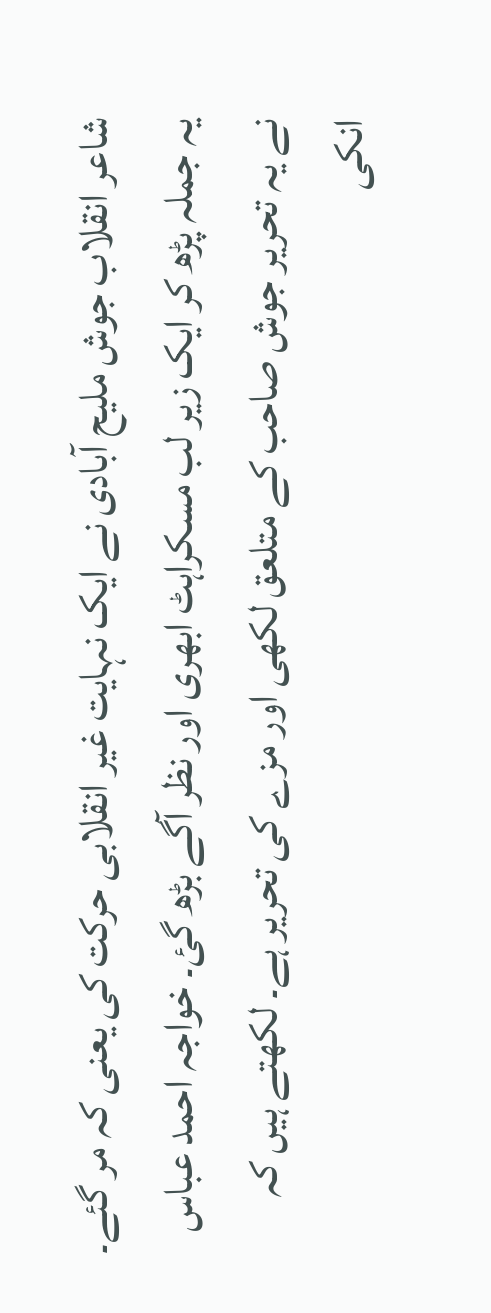شاعر انقلاب جوش ملیح آبادی نے ایک نہایت غیر انقلابی حرکت کی یعنی کہ مر گئے۔ یہ جملہ پڑھ کر ایک زیر لب مسکراہٹ ابھری اور نظر آگے بڑھ گئ۔ خواجہ احمد عباس نے یہ تحریر جوش صاحب کے متلعق لکھی اور مزے کی تحریر ہے۔ لکھتے ہیں کہ انکی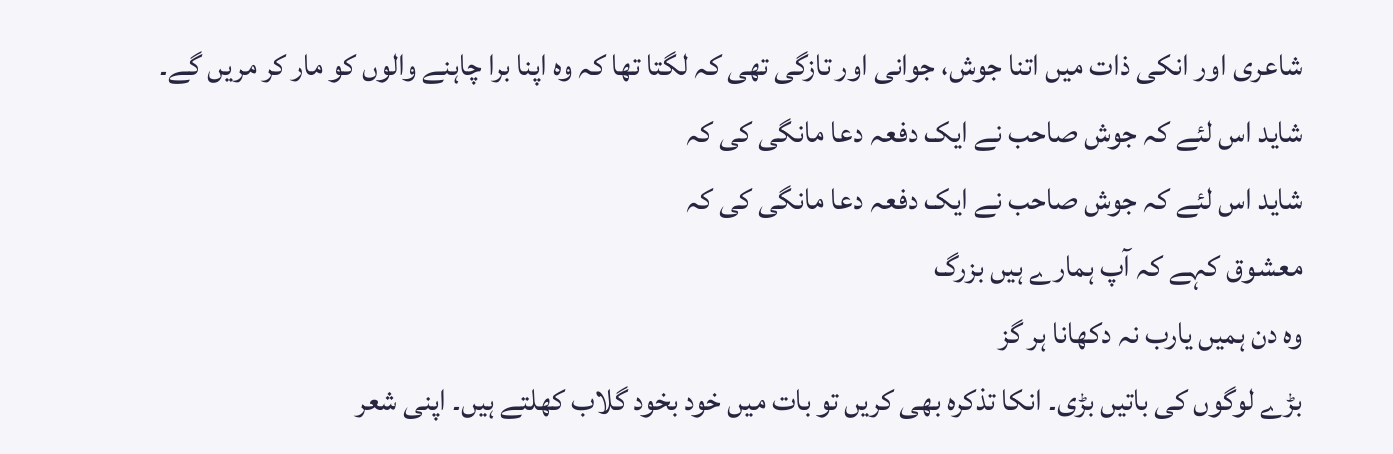شاعری اور انکی ذات میں اتنا جوش، جوانی اور تازگی تھی کہ لگتا تھا کہ وہ اپنا برا چاہنے والوں کو مار کر مریں گے۔
شاید اس لئے کہ جوش صاحب نے ایک دفعہ دعا مانگی کی کہ
شاید اس لئے کہ جوش صاحب نے ایک دفعہ دعا مانگی کی کہ
معشوق کہے کہ آپ ہمارے ہیں بزرگ
وہ دن ہمیں یارب نہ دکھانا ہر گز
بڑے لوگوں کی باتیں بڑی۔ انکا تذکرہ بھی کریں تو بات میں خود بخود گلاب کھلتے ہیں۔ اپنی شعر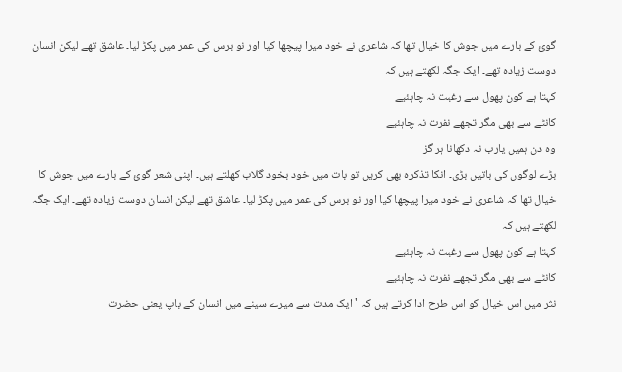گوئ کے بارے میں جوش کا خیال تھا کہ شاعری نے خود میرا پیچھا کیا اور نو برس کی عمر میں پکڑ لیا۔ عاشق تھے لیکن انسان دوست زیادہ تھے۔ ایک جگہ لکھتے ہیں کہ
کہتا ہے کون پھول سے رغبت نہ چاہئیے
کانٹے سے بھی مگر تجھے نفرت نہ چاہئیے
وہ دن ہمیں یارب نہ دکھانا ہر گز
بڑے لوگوں کی باتیں بڑی۔ انکا تذکرہ بھی کریں تو بات میں خود بخود گلاب کھلتے ہیں۔ اپنی شعر گوئ کے بارے میں جوش کا خیال تھا کہ شاعری نے خود میرا پیچھا کیا اور نو برس کی عمر میں پکڑ لیا۔ عاشق تھے لیکن انسان دوست زیادہ تھے۔ ایک جگہ لکھتے ہیں کہ
کہتا ہے کون پھول سے رغبت نہ چاہئیے
کانٹے سے بھی مگر تجھے نفرت نہ چاہئیے
نثر میں اس خیال کو اس طرح ادا کرتے ہیں کہ ' ایک مدت سے میرے سینے میں انسان کے باپ یعنی حضرت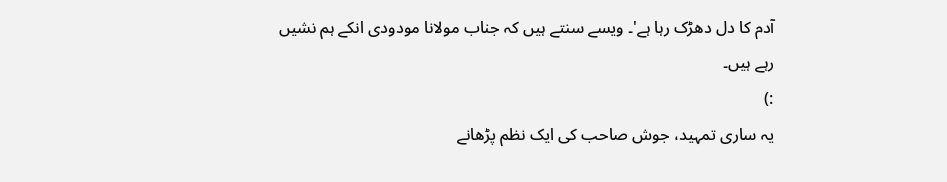آدم کا دل دھڑک رہا ہے'۔ ویسے سنتے ہیں کہ جناب مولانا مودودی انکے ہم نشیں رہے ہیں۔
:)
یہ ساری تمہید، جوش صاحب کی ایک نظم پڑھانے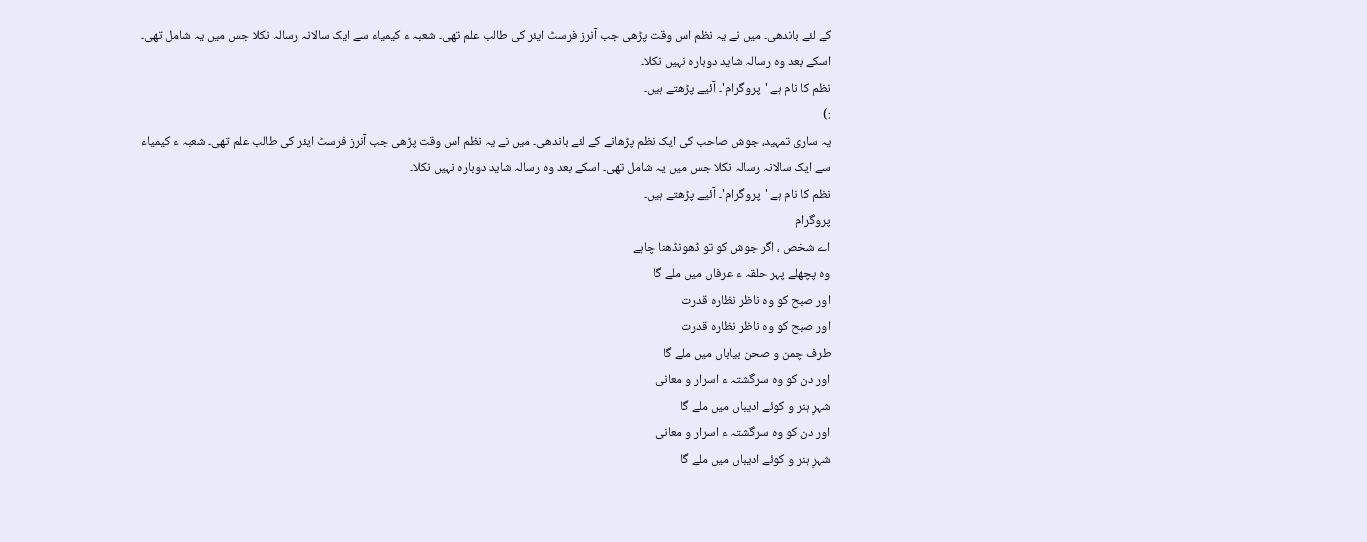کے لئے باندھی۔ میں نے یہ نظم اس وقت پڑھی جب آنرز فرسٹ ایئر کی طالب علم تھی۔ شعبہ ء کیمیاء سے ایک سالانہ رسالہ نکلا جس میں یہ شامل تھی۔ اسکے بعد وہ رسالہ شاید دوبارہ نہیں نکلا۔
نظم کا نام ہے 'پروگرام'۔ آئیے پڑھتے ہیں۔
:)
یہ ساری تمہید، جوش صاحب کی ایک نظم پڑھانے کے لئے باندھی۔ میں نے یہ نظم اس وقت پڑھی جب آنرز فرسٹ ایئر کی طالب علم تھی۔ شعبہ ء کیمیاء سے ایک سالانہ رسالہ نکلا جس میں یہ شامل تھی۔ اسکے بعد وہ رسالہ شاید دوبارہ نہیں نکلا۔
نظم کا نام ہے 'پروگرام'۔ آئیے پڑھتے ہیں۔
پروگرام
اے شخص ، اگر جوش کو تو ڈھونڈھنا چاہے
وہ پچھلے پہر حلقہ ء عرفاں میں ملے گا
اور صبح کو وہ ناظر نظارہ قدرت
اور صبح کو وہ ناظر نظارہ قدرت
طرف چمن و صحن بیاباں میں ملے گا
اور دن کو وہ سرگشتہ ء اسرار و معانی
شہرِ ہنر و کوئے ادیباں میں ملے گا
اور دن کو وہ سرگشتہ ء اسرار و معانی
شہرِ ہنر و کوئے ادیباں میں ملے گا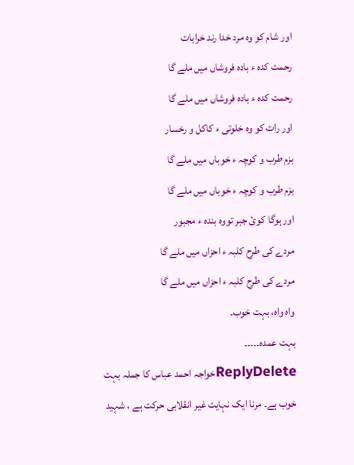اور شام کو وہ مرد خدا رند خرابات
رحمت کدہ ء بادہ فروشاں میں ملے گا
رحمت کدہ ء بادہ فروشاں میں ملے گا
اور رات کو وہ خلوتی ء کاکل و رخسار
بزم طرب و کوچہ ء خوباں میں ملے گا
بزم طرب و کوچہ ء خوباں میں ملے گا
اور ہوگا کوئ جبر تووہ بندہ ء مجبور
مردے کی طرح کلبہ ء احزاں میں ملے گا
مردے کی طرح کلبہ ء احزاں میں ملے گا
واہ واہ، بہت خوب۔
بہت عمدہ۔۔۔۔۔
ReplyDeleteخواجہ احمد عباس کا جملہ بہت خوب ہے۔ مرنا ایک نہایت غیر انقلابی حرکت ہے ، شہید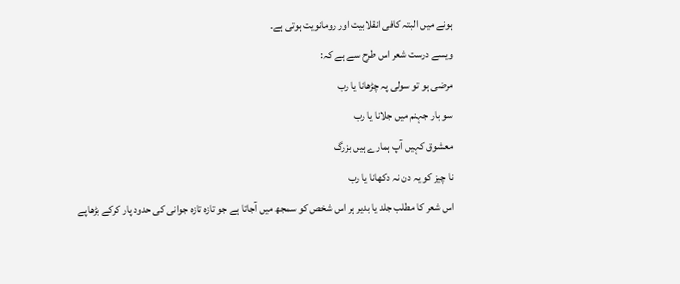ہونے میں البتہ کافی انقلابیت اور رومانویت ہوتی ہے۔
ویسے درست شعر اس طرح سے ہے کہ:
مرضی ہو تو سولی پہ چڑھانا یا رب
سو بار جہنم میں جلانا یا رب
معشوق کہیں آپ ہمارے ہیں بزرگ
نا چیز کو یہ دن نہ دکھانا یا رب
اس شعر کا مطلب جلد یا بدیر ہر اس شخص کو سمجھ میں آجاتا ہے جو تازہ تازہ جوانی کی حدود پار کرکے بڑھاپے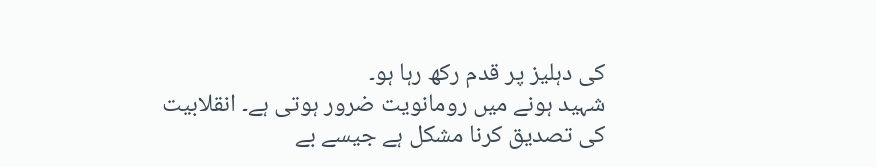کی دہلیز پر قدم رکھ رہا ہو۔
شہید ہونے میں رومانویت ضرور ہوتی ہے۔ انقلابیت کی تصدیق کرنا مشکل ہے جیسے بے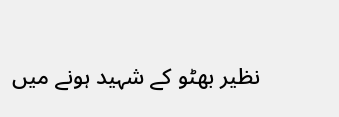نظیر بھٹو کے شہید ہونے میں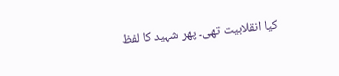کیا انقلابیت تھی۔ پھر شہید کا لفظ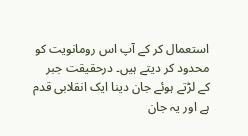استعمال کر کے آپ اس رومانویت کو محدود کر دیتے ہیں۔ درحقیقت جبر کے لڑتے ہوئے جان دینا ایک انقلابی قدم ہے اور یہ جان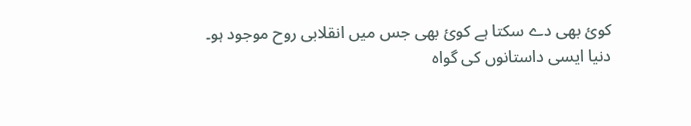کوئ بھی دے سکتا ہے کوئ بھی جس میں انقلابی روح موجود ہو۔ دنیا ایسی داستانوں کی گواہ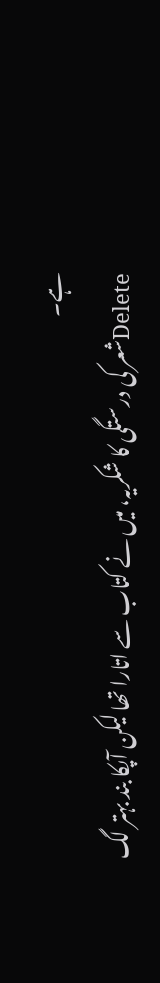ہے۔
Deleteشعر کی درستگی کا شکریہ، میں نے کتاب سے اتارا تھا لیکن آپکا بند بہتر لگ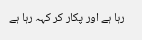رہا ہے اور پکار کر کہہ رہا ہے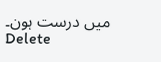میں درست ہون۔
Delete